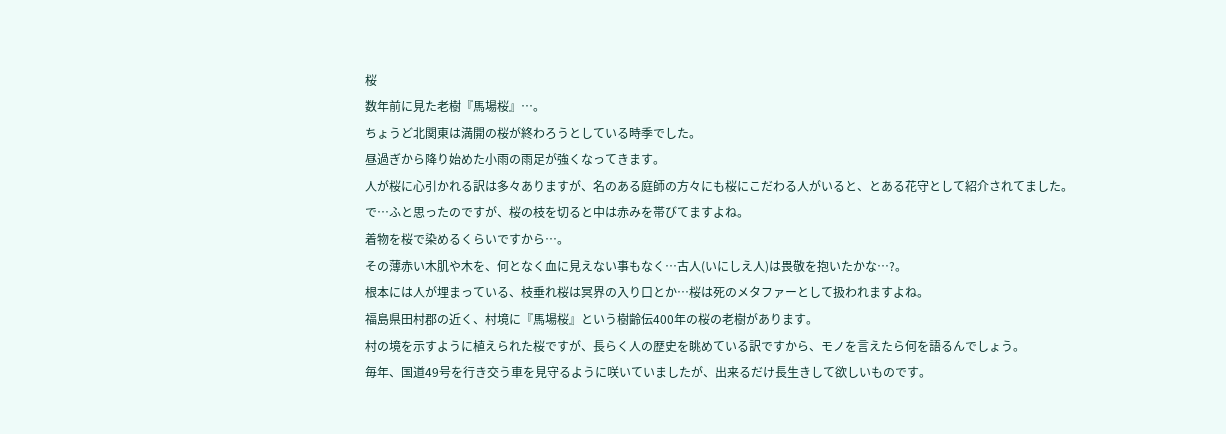桜
数年前に見た老樹『馬場桜』…。
ちょうど北関東は満開の桜が終わろうとしている時季でした。
昼過ぎから降り始めた小雨の雨足が強くなってきます。
人が桜に心引かれる訳は多々ありますが、名のある庭師の方々にも桜にこだわる人がいると、とある花守として紹介されてました。
で…ふと思ったのですが、桜の枝を切ると中は赤みを帯びてますよね。
着物を桜で染めるくらいですから…。
その薄赤い木肌や木を、何となく血に見えない事もなく…古人(いにしえ人)は畏敬を抱いたかな…?。
根本には人が埋まっている、枝垂れ桜は冥界の入り口とか…桜は死のメタファーとして扱われますよね。
福島県田村郡の近く、村境に『馬場桜』という樹齢伝400年の桜の老樹があります。
村の境を示すように植えられた桜ですが、長らく人の歴史を眺めている訳ですから、モノを言えたら何を語るんでしょう。
毎年、国道49号を行き交う車を見守るように咲いていましたが、出来るだけ長生きして欲しいものです。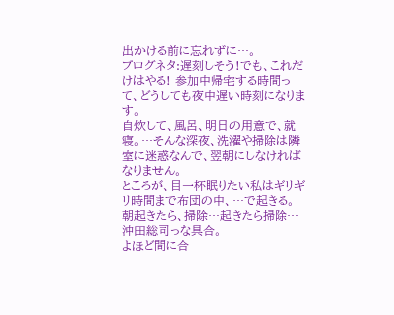出かける前に忘れずに…。
ブログネタ:遅刻しそう!でも、これだけはやる! 参加中帰宅する時間って、どうしても夜中遅い時刻になります。
自炊して、風呂、明日の用意で、就寝。…そんな深夜、洗濯や掃除は隣室に迷惑なんで、翌朝にしなければなりません。
ところが、目一杯眠りたい私はギリギリ時間まで布団の中、…で起きる。
朝起きたら、掃除…起きたら掃除…沖田総司っな具合。
よほど間に合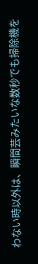わない時以外は、瞬間芸みたいな数秒でも掃除機を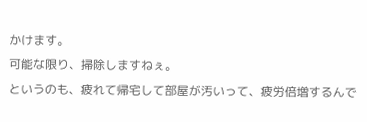かけます。
可能な限り、掃除しますねぇ。
というのも、疲れて帰宅して部屋が汚いって、疲労倍増するんで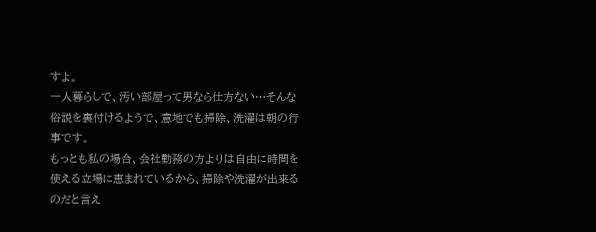すよ。
一人暮らしで、汚い部屋って男なら仕方ない…そんな俗説を裏付けるようで、意地でも掃除、洗濯は朝の行事です。
もっとも私の場合、会社勤務の方よりは自由に時間を使える立場に恵まれているから、掃除や洗濯が出来るのだと言え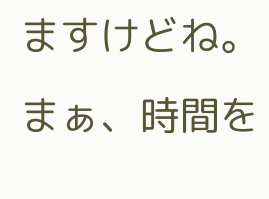ますけどね。
まぁ、時間を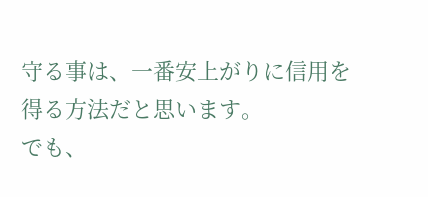守る事は、一番安上がりに信用を得る方法だと思います。
でも、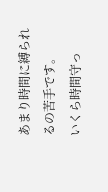あまり時間に縛られるの苦手です。
いくら時間守っ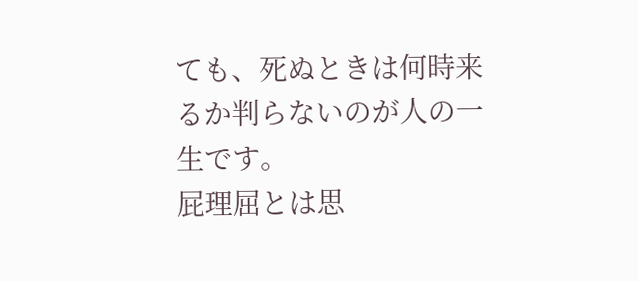ても、死ぬときは何時来るか判らないのが人の一生です。
屁理屈とは思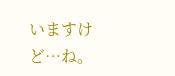いますけど…ね。